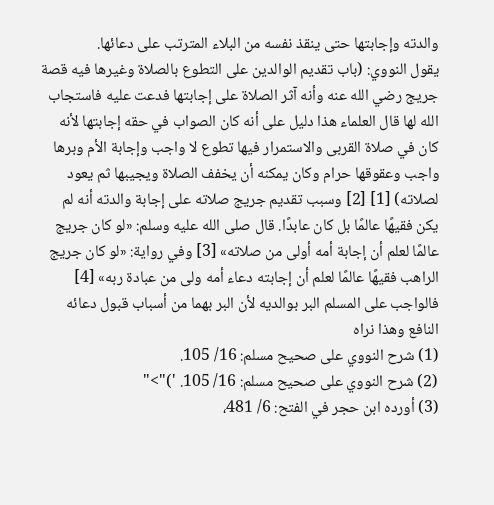والدته وإجابتها حتى ينقذ نفسه من البلاء المترتب على دعائها.
يقول النووي: (باب تقديم الوالدين على التطوع بالصلاة وغيرها فيه قصة جريج رضي الله عنه وأنه آثر الصلاة على إجابتها فدعت عليه فاستجاب الله لها قال العلماء هذا دليل على أنه كان الصواب في حقه إجابتها لأنه كان في صلاة القربى والاستمرار فيها تطوع لا واجب وإجابة الأم وبرها واجب وعقوقها حرام وكان يمكنه أن يخفف الصلاة ويجيبها ثم يعود لصلاته) [1] [2] وسبب تقديم جريج صلاته على إجابة والدته أنه لم يكن فقيهًا عالمًا بل كان عابدًا. قال صلى الله عليه وسلم: «لو كان جريج عالمًا لعلم أن إجابة أمه أولى من صلاته» [3] وفي رواية: «لو كان جريج الراهب فقيهًا عالمًا لعلم أن إجابته دعاء أمه ولى من عبادة ربه» [4] فالواجب على المسلم البر بوالديه لأن البر بهما من أسباب قبول دعائه النافع وهذا نراه
(1) شرح النووي على صحيح مسلم: 16/ 105.
(2) شرح النووي على صحيح مسلم: 16/ 105. ')">"
(3) أورده ابن حجر في الفتح: 6/ 481،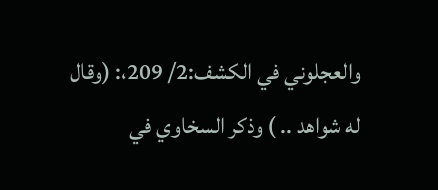والعجلوني في الكشف:2/ 209،: (وقال له شواهد .. ) وذكر السخاوي في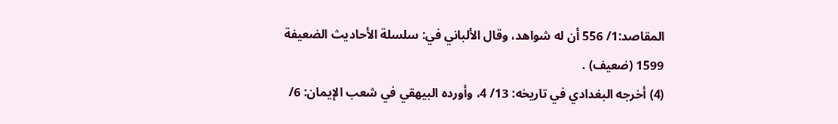المقاصد:1/ 556 أن له شواهد، وقال الألباني في: سلسلة الأحاديث الضعيفة 1599 (ضعيف) .
(4) أخرجه البغدادي في تاريخه: 13/ 4، وأورده البيهقي في شعب الإيمان: 6/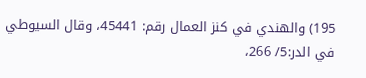195) والهندي في كنز العمال رقم: 45441، وقال السيوطي في الدر:5/ 266،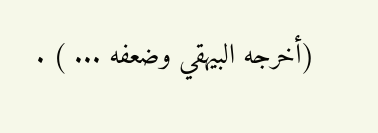(أخرجه البيهقي وضعفه ... ) .